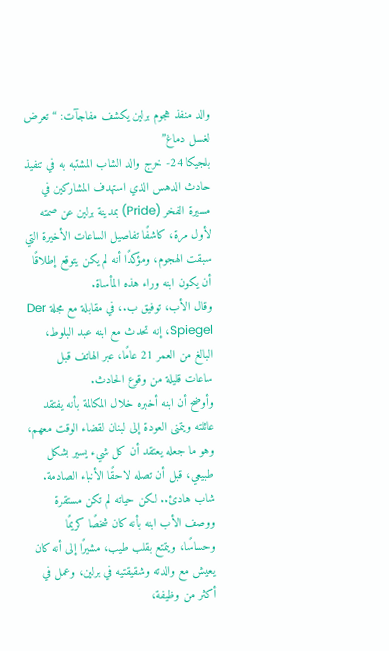والد منفذ هجوم برلين يكشف مفاجآت: “تعرض لغسل دماغ”
بلجيكا 24- خرج والد الشاب المشتبه به في تنفيذ حادث الدهس الذي استهدف المشاركين في مسيرة الفخر (Pride) بمدينة برلين عن صمته لأول مرة، كاشفًا تفاصيل الساعات الأخيرة التي سبقت الهجوم، ومؤكدًا أنه لم يكن يتوقع إطلاقًا أن يكون ابنه وراء هذه المأساة.
وقال الأب، توفيق ب.، في مقابلة مع مجلة Der Spiegel، إنه تحدث مع ابنه عبد البلوط، البالغ من العمر 21 عامًا، عبر الهاتف قبل ساعات قليلة من وقوع الحادث.
وأوضح أن ابنه أخبره خلال المكالمة بأنه يفتقد عائلته ويتمنى العودة إلى لبنان لقضاء الوقت معهم، وهو ما جعله يعتقد أن كل شيء يسير بشكل طبيعي، قبل أن تصله لاحقًا الأنباء الصادمة.
شاب هادئ.. لكن حياته لم تكن مستقرة
ووصف الأب ابنه بأنه كان شخصًا كريمًا وحساسًا، ويتمتع بقلب طيب، مشيرًا إلى أنه كان يعيش مع والدته وشقيقتيه في برلين، وعمل في أكثر من وظيفة،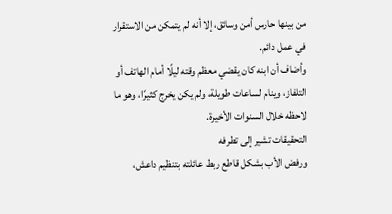من بينها حارس أمن وسائق، إلا أنه لم يتمكن من الاستقرار في عمل دائم.
وأضاف أن ابنه كان يقضي معظم وقته ليلًا أمام الهاتف أو التلفاز، وينام لساعات طويلة، ولم يكن يخرج كثيرًا، وهو ما لاحظه خلال السنوات الأخيرة.
التحقيقات تشير إلى تطرفه
ورفض الأب بشكل قاطع ربط عائلته بتنظيم داعش،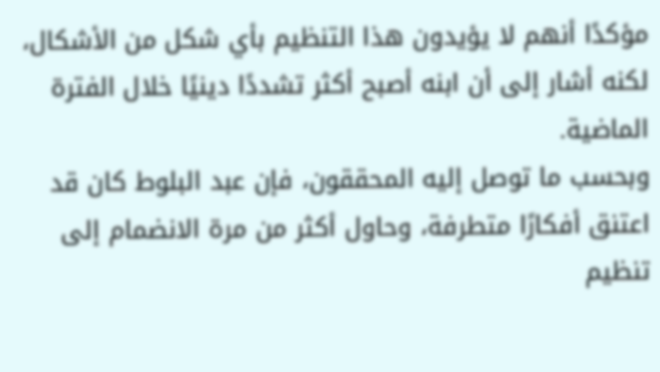مؤكدًا أنهم لا يؤيدون هذا التنظيم بأي شكل من الأشكال، لكنه أشار إلى أن ابنه أصبح أكثر تشددًا دينيًا خلال الفترة الماضية.
وبحسب ما توصل إليه المحققون، فإن عبد البلوط كان قد اعتنق أفكارًا متطرفة، وحاول أكثر من مرة الانضمام إلى تنظيم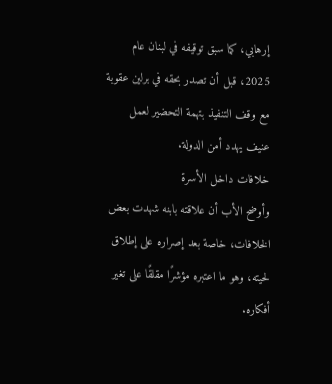إرهابي، كما سبق توقيفه في لبنان عام 2025، قبل أن تصدر بحقه في برلين عقوبة مع وقف التنفيذ بتهمة التحضير لعمل عنيف يهدد أمن الدولة.
خلافات داخل الأسرة
وأوضح الأب أن علاقته بابنه شهدت بعض الخلافات، خاصة بعد إصراره على إطلاق لحيته، وهو ما اعتبره مؤشرًا مقلقًا على تغير أفكاره.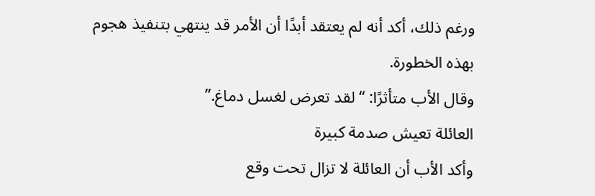ورغم ذلك، أكد أنه لم يعتقد أبدًا أن الأمر قد ينتهي بتنفيذ هجوم بهذه الخطورة.
وقال الأب متأثرًا: “لقد تعرض لغسل دماغ.”
العائلة تعيش صدمة كبيرة
وأكد الأب أن العائلة لا تزال تحت وقع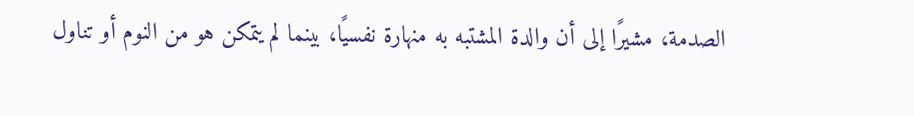الصدمة، مشيرًا إلى أن والدة المشتبه به منهارة نفسيًا، بينما لم يتمكن هو من النوم أو تناول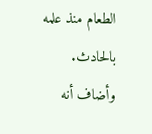الطعام منذ علمه بالحادث.
وأضاف أنه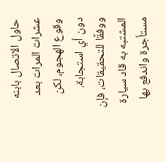حاول الاتصال بابنه عشرات المرات بعد وقوع الهجوم، لكن دون أي استجابة.
ووفقًا للتحقيقات، فإن المشتبه به قاد سيارة مستأجرة واندفع بها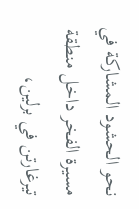نحو الحشود المشاركة في مسيرة الفخر داخل منطقة تيرغارتن في برلين،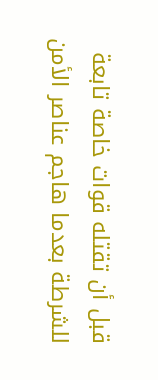قبل أن تقتله قوات خاصة تابعة للشرطة بعدما هاجم عناصر الأمن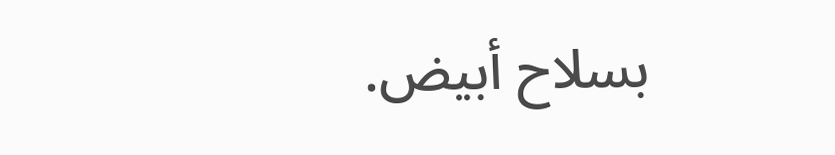بسلاح أبيض.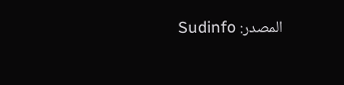المصدر: Sudinfo